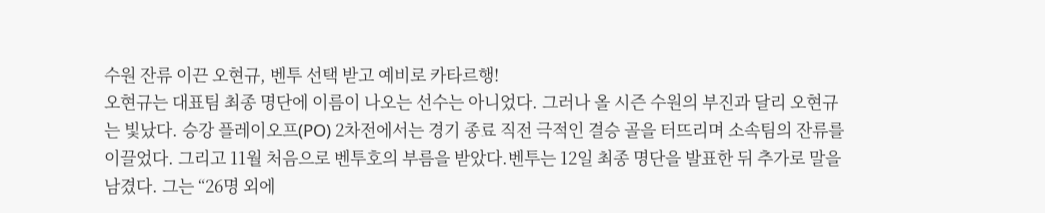수원 잔류 이끈 오현규, 벤투 선택 받고 예비로 카타르행!
오현규는 대표팀 최종 명단에 이름이 나오는 선수는 아니었다. 그러나 올 시즌 수원의 부진과 달리 오현규는 빛났다. 승강 플레이오프(PO) 2차전에서는 경기 종료 직전 극적인 결승 골을 터뜨리며 소속팀의 잔류를 이끌었다. 그리고 11월 처음으로 벤투호의 부름을 받았다.벤투는 12일 최종 명단을 발표한 뒤 추가로 말을 남겼다. 그는 “26명 외에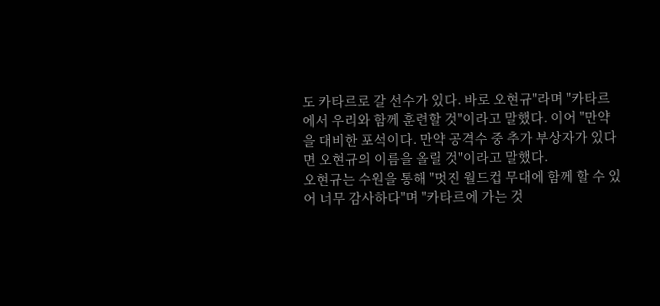도 카타르로 갈 선수가 있다. 바로 오현규"라며 "카타르에서 우리와 함께 훈련할 것"이라고 말했다. 이어 "만약을 대비한 포석이다. 만약 공격수 중 추가 부상자가 있다면 오현규의 이름을 올릴 것"이라고 말했다.
오현규는 수원을 통해 "멋진 월드컵 무대에 함께 할 수 있어 너무 감사하다"며 "카타르에 가는 것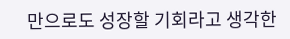만으로도 성장할 기회라고 생각한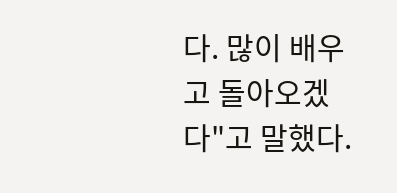다. 많이 배우고 돌아오겠다"고 말했다.